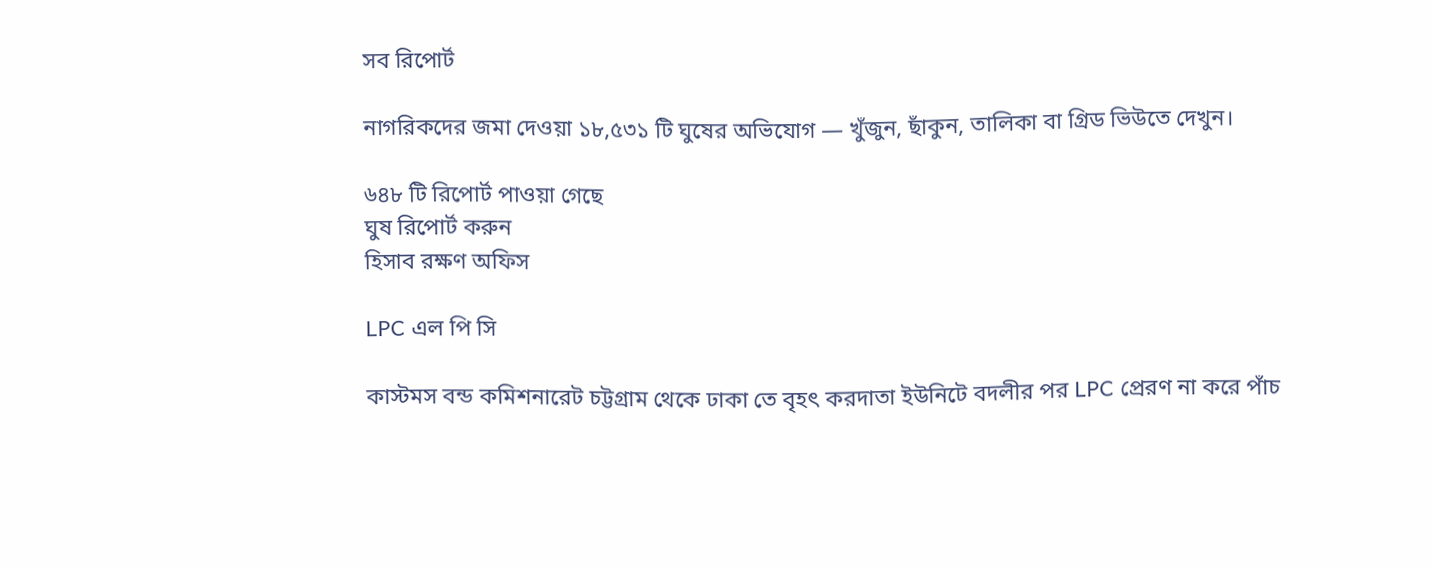সব রিপোর্ট

নাগরিকদের জমা দেওয়া ১৮,৫৩১ টি ঘুষের অভিযোগ — খুঁজুন, ছাঁকুন, তালিকা বা গ্রিড ভিউতে দেখুন।

৬৪৮ টি রিপোর্ট পাওয়া গেছে
ঘুষ রিপোর্ট করুন
হিসাব রক্ষণ অফিস

LPC এল পি সি

কাস্টমস বন্ড কমিশনারেট চট্টগ্রাম থেকে ঢাকা তে বৃহৎ করদাতা ইউনিটে বদলীর পর LPC প্রেরণ না করে পাঁচ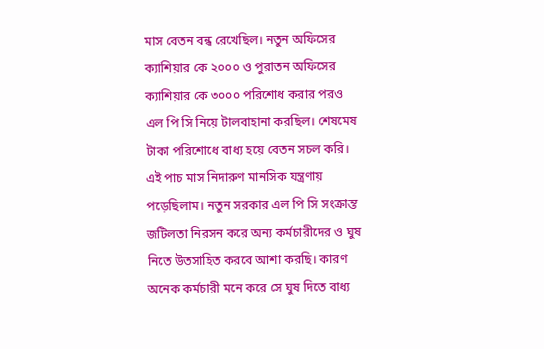মাস বেতন বন্ধ রেখেছিল। নতুন অফিসের ক্যাশিয়ার কে ২০০০ ও পুরাতন অফিসের ক্যাশিয়ার কে ৩০০০ পরিশোধ করার পরও এল পি সি নিয়ে টালবাহানা করছিল। শেষমেষ টাকা পরিশোধে বাধ্য হয়ে বেতন সচল করি। এই পাচ মাস নিদারুণ মানসিক যন্ত্রণায় পড়েছিলাম। নতুন সরকার এল পি সি সংক্রান্ত জটিলতা নিরসন করে অন্য কর্মচারীদের ও ঘুষ নিতে উতসাহিত করবে আশা করছি। কারণ অনেক কর্মচারী মনে করে সে ঘুষ দিতে বাধ্য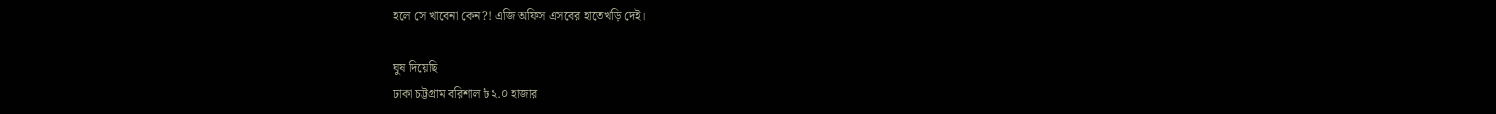হলে সে খাবেনা কেন?! এজি অফিস এসবের হাতেখড়ি দেই।

ঘুষ দিয়েছি
ঢাকা চট্টগ্রাম বরিশাল ৳২.০ হাজার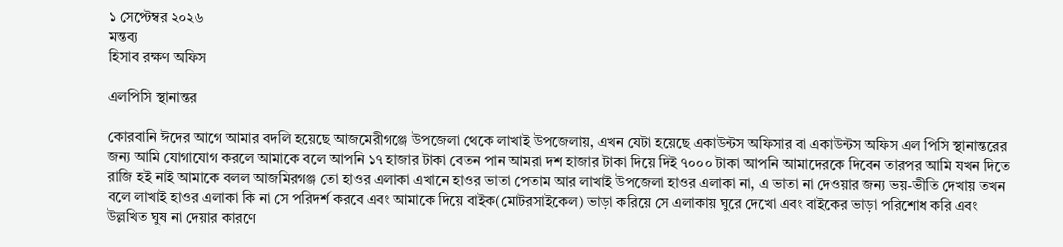১ সেপ্টেম্বর ২০২৬
মন্তব্য
হিসাব রক্ষণ অফিস

এলপিসি স্থানান্তর

কোরবানি ঈদের আগে আমার বদলি হয়েছে আজমেরীগঞ্জে উপজেলা থেকে লাখাই উপজেলায়, এখন যেটা হয়েছে একাউন্টস অফিসার বা একাউন্টস অফিস এল পিসি স্থানান্তরের জন্য আমি যোগাযোগ করলে আমাকে বলে আপনি ১৭ হাজার টাকা বেতন পান আমরা দশ হাজার টাকা দিয়ে দিই ৭০০০ টাকা আপনি আমাদেরকে দিবেন তারপর আমি যখন দিতে রাজি হই নাই আমাকে বলল আজমিরগঞ্জ তো হাওর এলাকা এখানে হাওর ভাতা পেতাম আর লাখাই উপজেলা হাওর এলাকা না, এ ভাতা না দেওয়ার জন্য ভয়-ভীতি দেখায় তখন বলে লাখাই হাওর এলাকা কি না সে পরিদর্শ করবে এবং আমাকে দিয়ে বাইক(মোটরসাইকেল) ভাড়া করিয়ে সে এলাকায় ঘুরে দেখো এবং বাইকের ভাড়া পরিশোধ করি এবং উল্লখিত ঘুষ না দেয়ার কারণে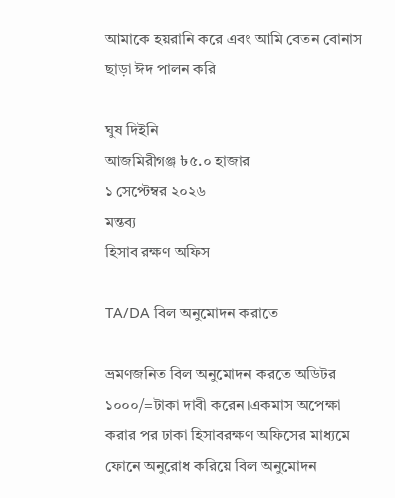আমাকে হয়রানি করে এবং আমি বেতন বোনাস ছাড়া ঈদ পালন করি

ঘুষ দিইনি
আজমিরীগঞ্জ ৳৫.০ হাজার
১ সেপ্টেম্বর ২০২৬
মন্তব্য
হিসাব রক্ষণ অফিস

TA/DA বিল অনুমোদন করাতে

ভ্রমণজনিত বিল অনুমোদন করতে অডিটর ১০০০/=টাকা দাবী করেন।একমাস অপেক্ষা করার পর ঢাকা হিসাবরক্ষণ অফিসের মাধ্যমে ফোনে অনুরোধ করিয়ে বিল অনুমোদন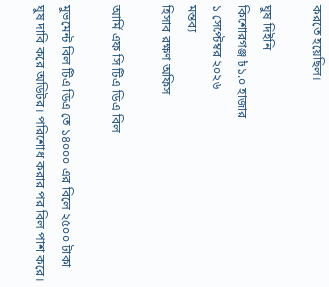করতে হয়েছিল।

ঘুষ দিইনি
কিশোরগঞ্জ ৳১.০ হাজার
১ সেপ্টেম্বর ২০২৬
মন্তব্য
হিসাব রক্ষণ অফিস

আর্মি এফ সি টিএ ডিএ বিল

মুভমেন্ট বিল টিএ ডিএ তে ১৪০০০ এর বিলে ২৫০০ টাকা ঘুষ দাবি করে অডিটর। পরিশোধ করার পর বিল পাশ করে।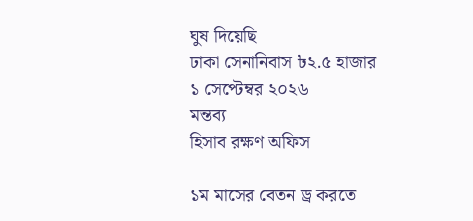ঘুষ দিয়েছি
ঢাকা সেনানিবাস ৳২.৫ হাজার
১ সেপ্টেম্বর ২০২৬
মন্তব্য
হিসাব রক্ষণ অফিস

১ম মাসের বেতন ড্র করতে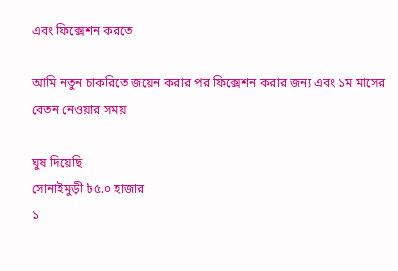এবং ফিক্সেশন করতে

আমি নতুন চাকরিতে জয়েন করার পর ফিক্সেশন করার জন্য এবং ১ম মাসের বেতন নেওয়ার সময়

ঘুষ দিয়েছি
সোনাইমুড়ী ৳৫.০ হাজার
১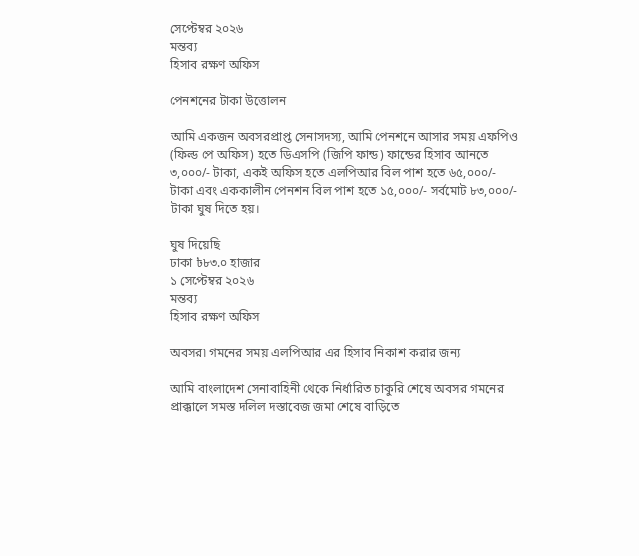সেপ্টেম্বর ২০২৬
মন্তব্য
হিসাব রক্ষণ অফিস

পেনশনের টাকা উত্তোলন

আমি একজন অবসরপ্রাপ্ত সেনাসদস্য, আমি পেনশনে আসার সময় এফপিও (ফিল্ড পে অফিস) হতে ডিএসপি (জিপি ফান্ড) ফান্ডের হিসাব আনতে ৩,০০০/- টাকা, একই অফিস হতে এলপিআর বিল পাশ হতে ৬৫,০০০/- টাকা এবং এককালীন পেনশন বিল পাশ হতে ১৫,০০০/- সর্বমোট ৮৩,০০০/- টাকা ঘুষ দিতে হয়।

ঘুষ দিয়েছি
ঢাকা ৳৮৩.০ হাজার
১ সেপ্টেম্বর ২০২৬
মন্তব্য
হিসাব রক্ষণ অফিস

অবসর৷ গমনের সময় এলপিআর এর হিসাব নিকাশ করার জন্য

আমি বাংলাদেশ সেনাবাহিনী থেকে নির্ধারিত চাকুরি শেষে অবসর গমনের প্রাক্কালে সমস্ত দলিল দস্তাবেজ জমা শেষে বাড়িতে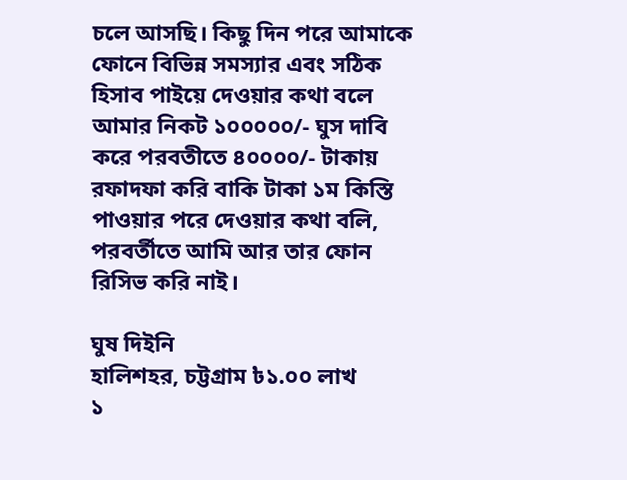চলে আসছি। কিছু দিন পরে আমাকে ফোনে বিভিন্ন সমস্যার এবং সঠিক হিসাব পাইয়ে দেওয়ার কথা বলে আমার নিকট ১০০০০০/- ঘুস দাবি করে পরবতীতে ৪০০০০/- টাকায় রফাদফা করি বাকি টাকা ১ম কিস্তি পাওয়ার পরে দেওয়ার কথা বলি, পরবর্তীতে আমি আর তার ফোন রিসিভ করি নাই।

ঘুষ দিইনি
হালিশহর, চট্টগ্রাম ৳১.০০ লাখ
১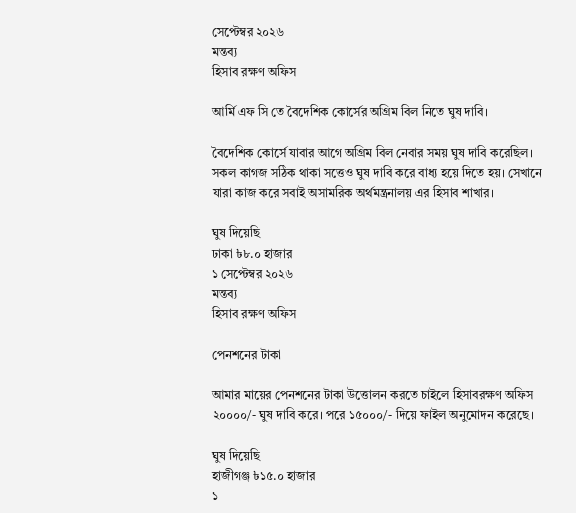সেপ্টেম্বর ২০২৬
মন্তব্য
হিসাব রক্ষণ অফিস

আর্মি এফ সি তে বৈদেশিক কোর্সের অগ্রিম বিল নিতে ঘুষ দাবি।

বৈদেশিক কোর্সে যাবার আগে অগ্রিম বিল নেবার সময় ঘুষ দাবি করেছিল। সকল কাগজ সঠিক থাকা সত্তেও ঘুষ দাবি করে বাধ্য হয়ে দিতে হয়। সেখানে যারা কাজ করে সবাই অসামরিক অর্থমন্ত্রনালয় এর হিসাব শাখার।

ঘুষ দিয়েছি
ঢাকা ৳৮.০ হাজার
১ সেপ্টেম্বর ২০২৬
মন্তব্য
হিসাব রক্ষণ অফিস

পেনশনের টাকা

আমার মায়ের পেনশনের টাকা উত্তোলন করতে চাইলে হিসাবরক্ষণ অফিস ২০০০০/- ঘুষ দাবি করে। পরে ১৫০০০/- দিয়ে ফাইল অনুমোদন করেছে।

ঘুষ দিয়েছি
হাজীগঞ্জ ৳১৫.০ হাজার
১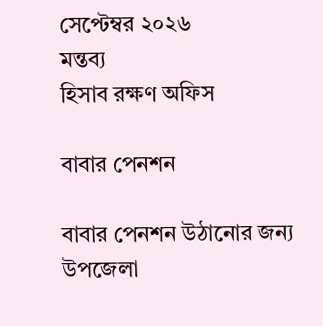সেপ্টেম্বর ২০২৬
মন্তব্য
হিসাব রক্ষণ অফিস

বাবার পেনশন

বাবার পেনশন উঠানোর জন্য উপজেলা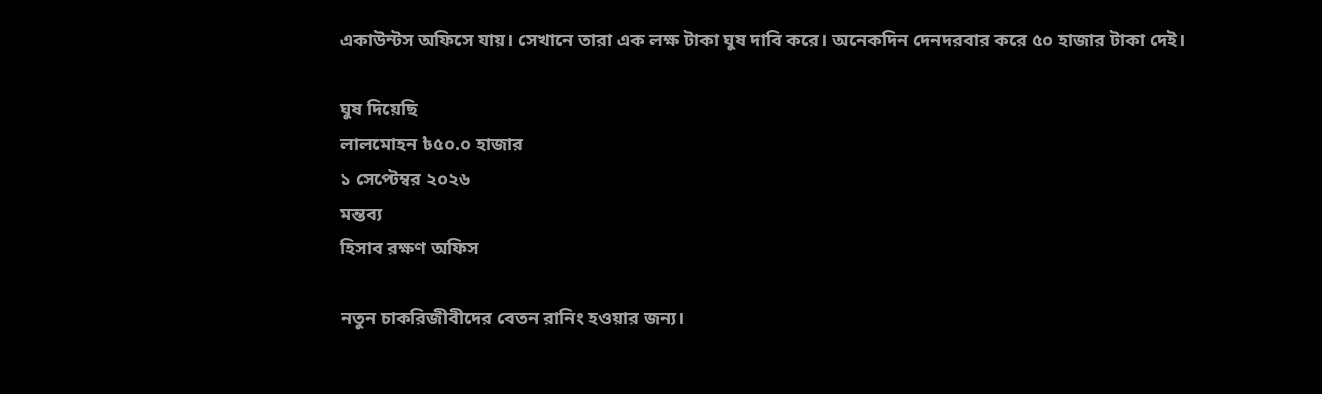একাউন্টস অফিসে যায়। সেখানে তারা এক লক্ষ টাকা ঘুষ দাবি করে। অনেকদিন দেনদরবার করে ৫০ হাজার টাকা দেই।

ঘুষ দিয়েছি
লালমোহন ৳৫০.০ হাজার
১ সেপ্টেম্বর ২০২৬
মন্তব্য
হিসাব রক্ষণ অফিস

নতুন চাকরিজীবীদের বেতন রানিং হওয়ার জন্য।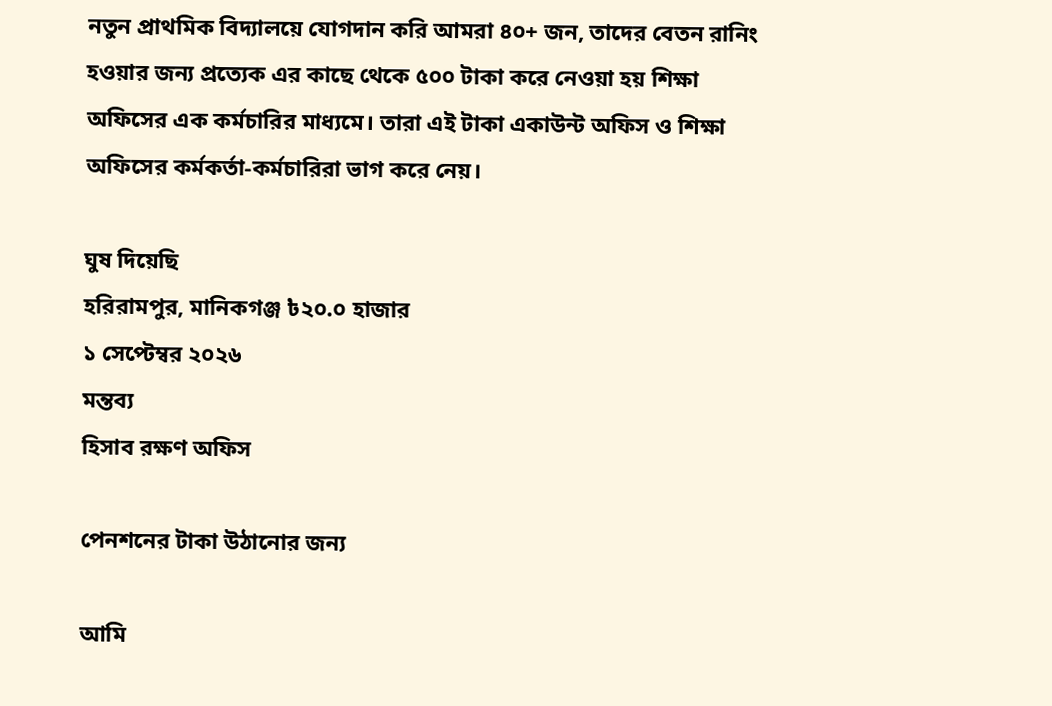নতুন প্রাথমিক বিদ্যালয়ে যোগদান করি আমরা ৪০+ জন, তাদের বেতন রানিং হওয়ার জন্য প্রত্যেক এর কাছে থেকে ৫০০ টাকা করে নেওয়া হয় শিক্ষা অফিসের এক কর্মচারির মাধ্যমে। তারা এই টাকা একাউন্ট অফিস ও শিক্ষা অফিসের কর্মকর্তা-কর্মচারিরা ভাগ করে নেয়।

ঘুষ দিয়েছি
হরিরামপুর, মানিকগঞ্জ ৳২০.০ হাজার
১ সেপ্টেম্বর ২০২৬
মন্তব্য
হিসাব রক্ষণ অফিস

পেনশনের টাকা উঠানোর জন্য

আমি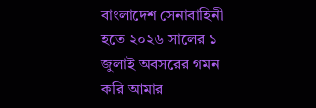বাংলাদেশ সেনাবাহিনী হতে ২০২৬ সালের ১ জুলাই অবসরের গমন করি আমার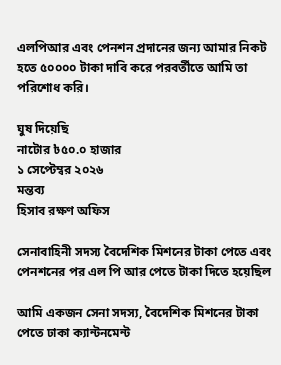এলপিআর এবং পেনশন প্রদানের জন্য আমার নিকট হতে ৫০০০০ টাকা দাবি করে পরবর্তীতে আমি তা পরিশোধ করি।

ঘুষ দিয়েছি
নাটোর ৳৫০.০ হাজার
১ সেপ্টেম্বর ২০২৬
মন্তব্য
হিসাব রক্ষণ অফিস

সেনাবাহিনী সদস্য বৈদেশিক মিশনের টাকা পেতে এবং পেনশনের পর এল পি আর পেতে টাকা দিতে হয়েছিল

আমি একজন সেনা সদস্য, বৈদেশিক মিশনের টাকা পেতে ঢাকা ক্যান্টনমেন্ট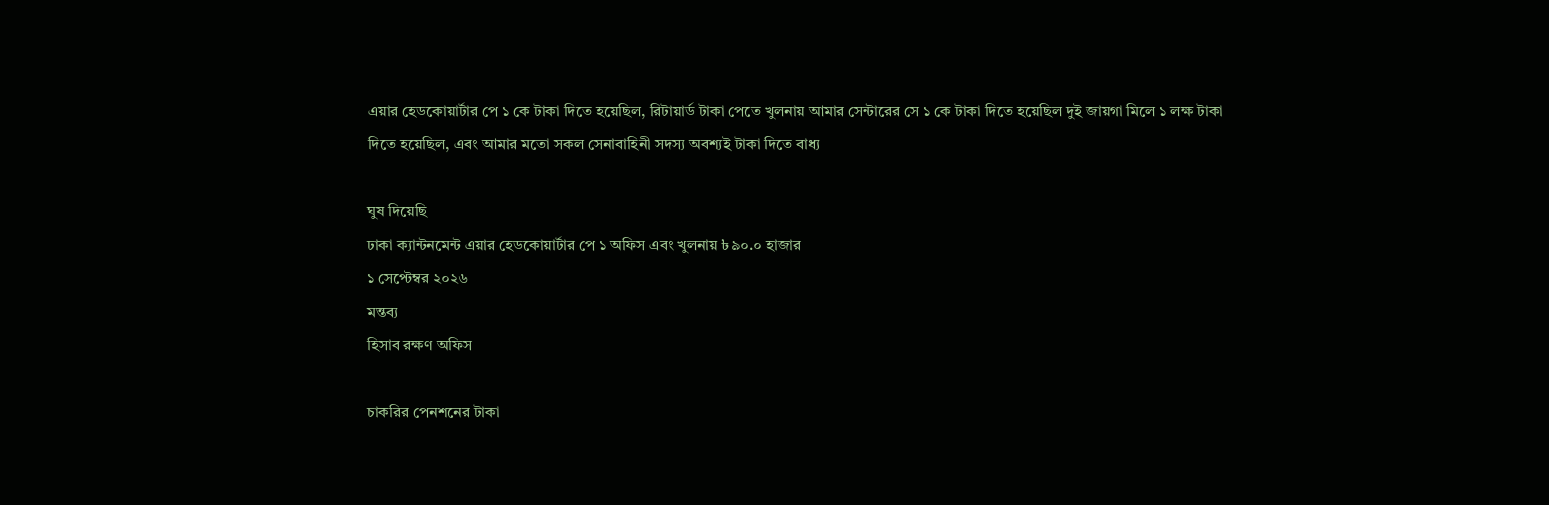এয়ার হেডকোয়ার্টার পে ১ কে টাকা দিতে হয়েছিল, রিটায়ার্ড টাকা পেতে খুলনায় আমার সেন্টারের সে ১ কে টাকা দিতে হয়েছিল দুই জায়গা মিলে ১ লক্ষ টাকা দিতে হয়েছিল, এবং আমার মতো সকল সেনাবাহিনী সদস্য অবশ্যই টাকা দিতে বাধ্য

ঘুষ দিয়েছি
ঢাকা ক্যান্টনমেন্ট এয়ার হেডকোয়ার্টার পে ১ অফিস এবং খুলনায় ৳৯০.০ হাজার
১ সেপ্টেম্বর ২০২৬
মন্তব্য
হিসাব রক্ষণ অফিস

চাকরির পেনশনের টাকা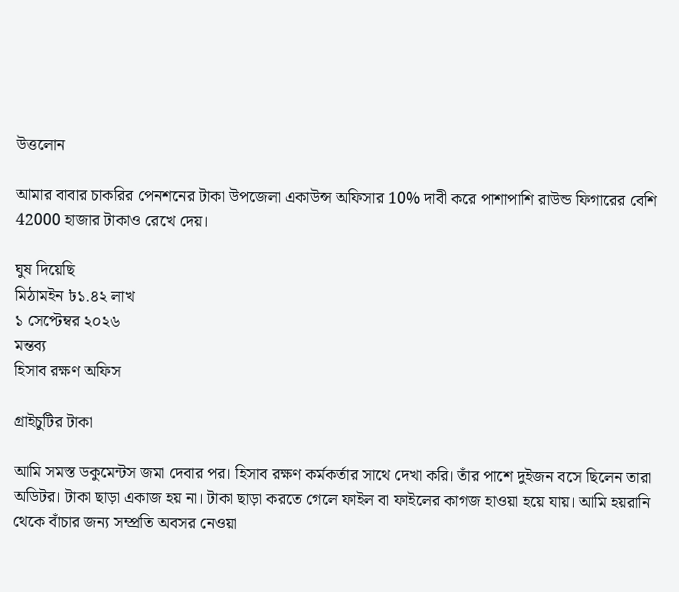উত্তলোন

আমার বাবার চাকরির পেনশনের টাকা উপজেলা একাউন্স অফিসার 10% দাবী করে পাশাপাশি রাউন্ড ফিগারের বেশি 42000 হাজার টাকাও রেখে দেয়।

ঘুষ দিয়েছি
মিঠামইন ৳১.৪২ লাখ
১ সেপ্টেম্বর ২০২৬
মন্তব্য
হিসাব রক্ষণ অফিস

গ্রাইচুটির টাকা

আমি সমস্ত ডকুমেন্টস জমা দেবার পর। হিসাব রক্ষণ কর্মকর্তার সাথে দেখা করি। তাঁর পাশে দুইজন বসে ছিলেন তারা অডিটর। টাকা ছাড়া একাজ হয় না। টাকা ছাড়া করতে গেলে ফাইল বা ফাইলের কাগজ হাওয়া হয়ে যায়। আমি হয়রানি থেকে বাঁচার জন্য সম্প্রতি অবসর নেওয়া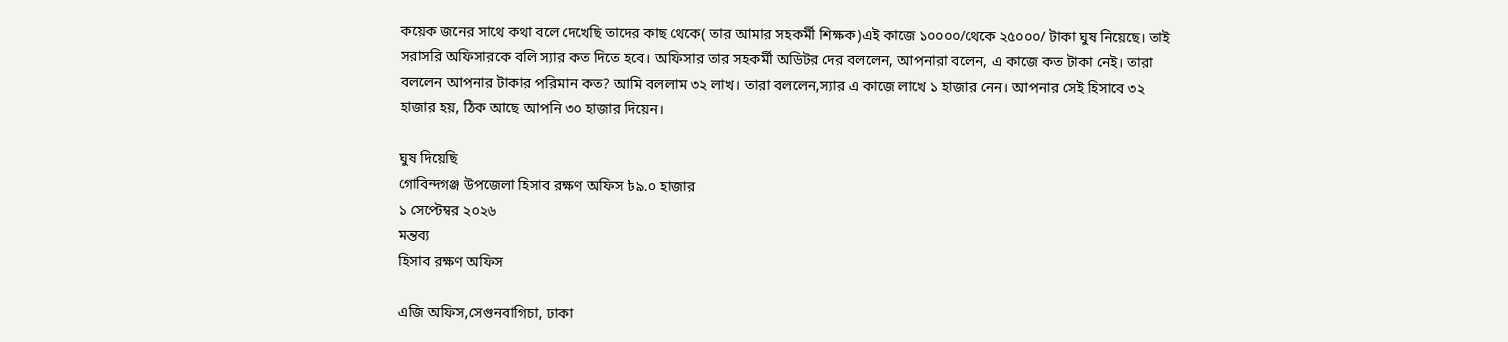কয়েক জনের সাথে কথা বলে দেখেছি তাদের কাছ থেকে( তার আমার সহকর্মী শিক্ষক)এই কাজে ১০০০০/থেকে ২৫০০০/ টাকা ঘুষ নিয়েছে। তাই সরাসরি অফিসারকে বলি স্যার কত দিতে হবে। অফিসার তার সহকর্মী অডিটর দের বললেন, আপনারা বলেন, এ কাজে কত টাকা নেই। তারা বললেন আপনার টাকার পরিমান কত? আমি বললাম ৩২ লাখ। তারা বললেন,স্যার এ কাজে লাখে ১ হাজার নেন। আপনার সেই হিসাবে ৩২ হাজার হয়, ঠিক আছে আপনি ৩০ হাজার দিয়েন।

ঘুষ দিয়েছি
গোবিন্দগঞ্জ উপজেলা হিসাব রক্ষণ অফিস ৳৯.০ হাজার
১ সেপ্টেম্বর ২০২৬
মন্তব্য
হিসাব রক্ষণ অফিস

এজি অফিস,সেগুনবাগিচা, ঢাকা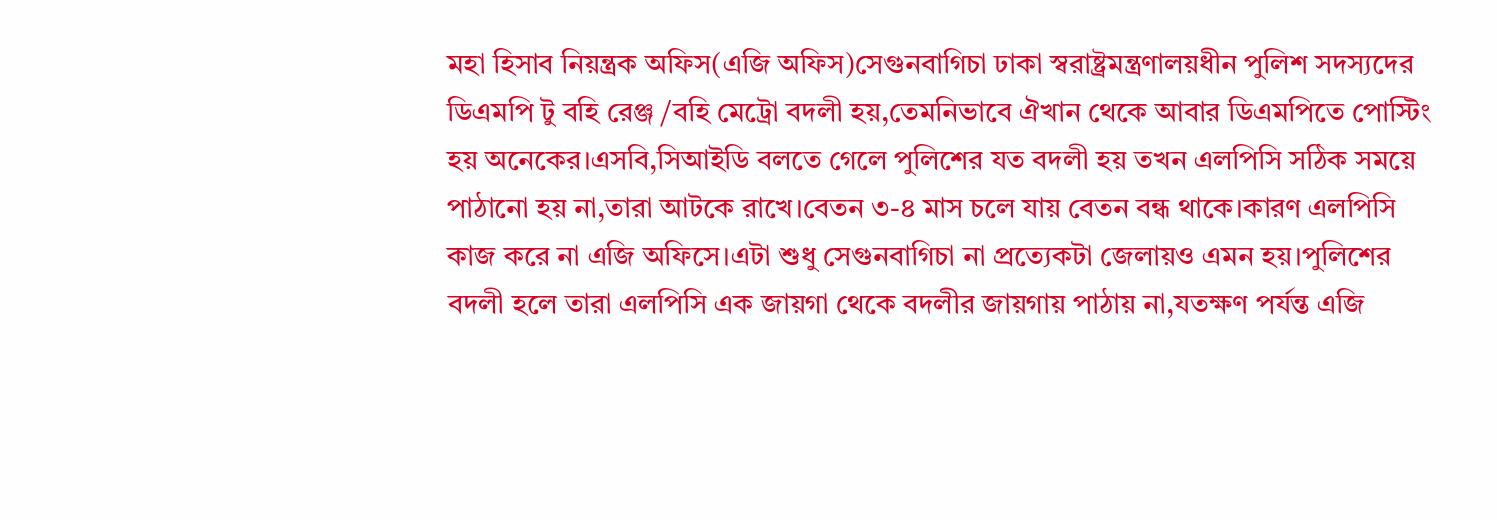মহা হিসাব নিয়ন্ত্রক অফিস(এজি অফিস)সেগুনবাগিচা ঢাকা স্বরাষ্ট্রমন্ত্রণালয়ধীন পুলিশ সদস্যদের ডিএমপি টু বহি রেঞ্জ /বহি মেট্রো বদলী হয়,তেমনিভাবে ঐখান থেকে আবার ডিএমপিতে পোস্টিং হয় অনেকের।এসবি,সিআইডি বলতে গেলে পুলিশের যত বদলী হয় তখন এলপিসি সঠিক সময়ে পাঠানো হয় না,তারা আটকে রাখে।বেতন ৩-৪ মাস চলে যায় বেতন বন্ধ থাকে।কারণ এলপিসি কাজ করে না এজি অফিসে।এটা শুধু সেগুনবাগিচা না প্রত্যেকটা জেলায়ও এমন হয়।পুলিশের বদলী হলে তারা এলপিসি এক জায়গা থেকে বদলীর জায়গায় পাঠায় না,যতক্ষণ পর্যন্ত এজি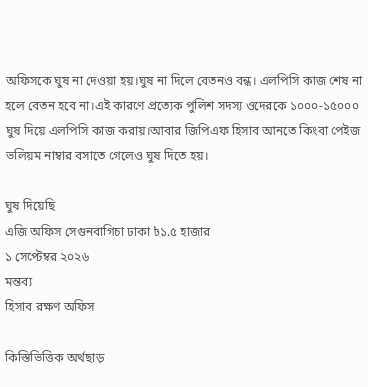অফিসকে ঘুষ না দেওয়া হয়।ঘুষ না দিলে বেতনও বন্ধ। এলপিসি কাজ শেষ না হলে বেতন হবে না।এই কারণে প্রত্যেক পুলিশ সদস্য ওদেরকে ১০০০-১৫০০০ ঘুষ দিয়ে এলপিসি কাজ করায়।আবার জিপিএফ হিসাব আনতে কিংবা পেইজ ভলিয়ম নাম্বার বসাতে গেলেও ঘুষ দিতে হয়।

ঘুষ দিয়েছি
এজি অফিস সেগুনবাগিচা ঢাকা ৳১.৫ হাজার
১ সেপ্টেম্বর ২০২৬
মন্তব্য
হিসাব রক্ষণ অফিস

কিস্তিভিত্তিক অর্থছাড়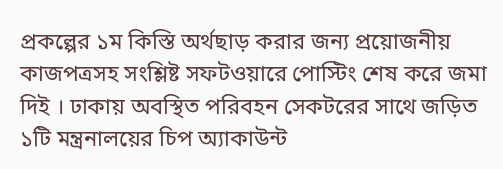প্রকল্পের ১ম কিস্তি অর্থছাড় করার জন্য প্রয়োজনীয় কাজপত্রসহ সংশ্লিষ্ট সফটওয়ারে পোস্টিং শেষ করে জমা দিই । ঢাকায় অবস্থিত পরিবহন সেকটরের সাথে জড়িত ১টি মন্ত্রনালয়ের চিপ অ্যাকাউন্ট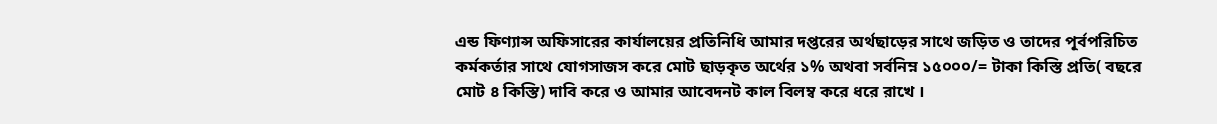এন্ড ফিণ্যান্স অফিসারের কার্যালয়ের প্রতিনিধি আমার দপ্তরের অর্থছাড়ের সাথে জড়িত ও তাদের পূর্বপরিচিত কর্মকর্তার সাথে যোগসাজস করে মোট ছাড়কৃত অর্থের ১% অথবা সর্বনিম্ন ১৫০০০/= টাকা কিস্তি প্রতি( বছরে মোট ৪ কিস্তি) দাবি করে ও আমার আবেদনট কাল বিলম্ব করে ধরে রাখে ।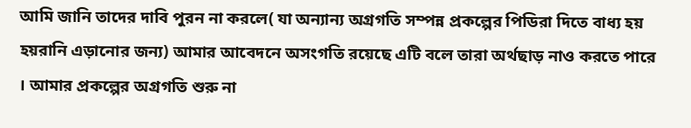আমি জানি তাদের দাবি পুরন না করলে( যা অন্যান্য অগ্রগতি সম্পন্ন প্রকল্পের পিডিরা দিতে বাধ্য হয় হয়রানি এড়ানোর জন্য) আমার আবেদনে অসংগতি রয়েছে এটি বলে তারা অর্থছাড় নাও করতে পারে । আমার প্রকল্পের অগ্রগতি শুরু না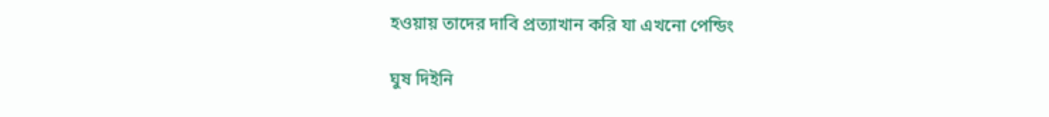হওয়ায় তাদের দাবি প্রত্যাখান করি যা এখনো পেন্ডিং

ঘুষ দিইনি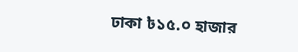ঢাকা ৳১৫.০ হাজার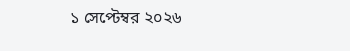১ সেপ্টেম্বর ২০২৬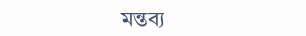মন্তব্য